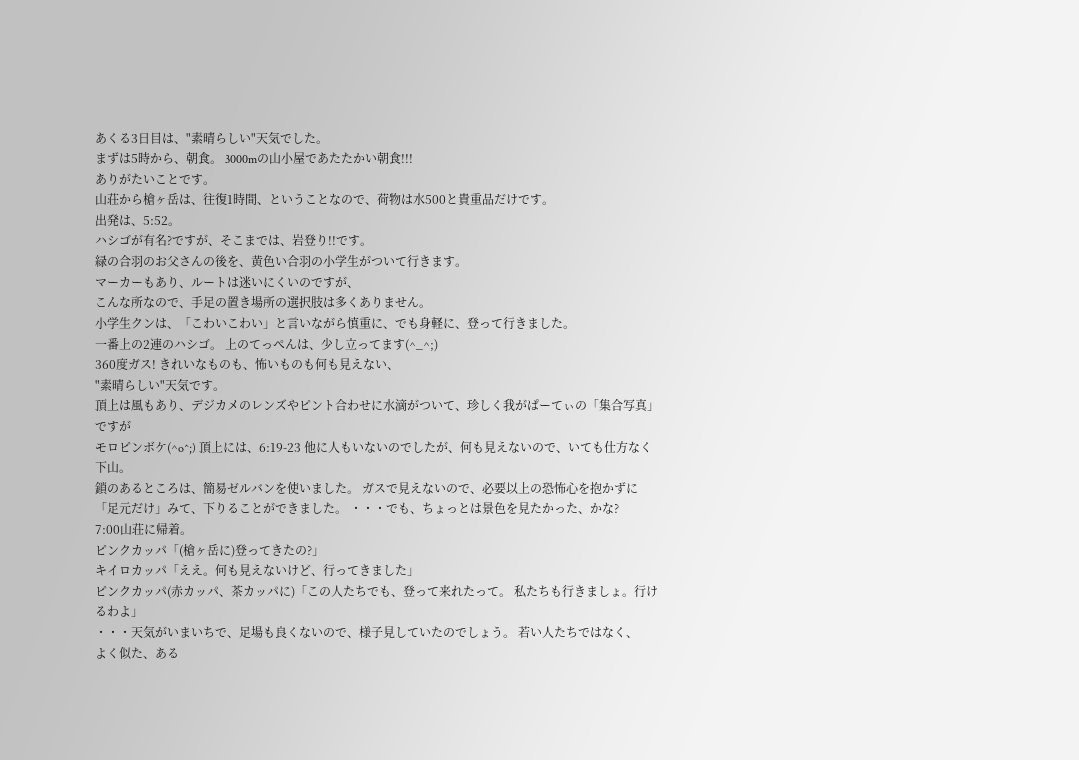あくる3日目は、"素晴らしい"天気でした。
まずは5時から、朝食。 3000mの山小屋であたたかい朝食!!!
ありがたいことです。
山荘から槍ヶ岳は、往復1時間、ということなので、荷物は水500と貴重品だけです。
出発は、5:52。
ハシゴが有名?ですが、そこまでは、岩登り!!です。
緑の合羽のお父さんの後を、黄色い合羽の小学生がついて行きます。
マーカーもあり、ルートは迷いにくいのですが、
こんな所なので、手足の置き場所の選択肢は多くありません。
小学生クンは、「こわいこわい」と言いながら慎重に、でも身軽に、登って行きました。
一番上の2連のハシゴ。 上のてっぺんは、少し立ってます(^_^;)
360度ガス! きれいなものも、怖いものも何も見えない、
"素晴らしい"天気です。
頂上は風もあり、デジカメのレンズやピント合わせに水滴がついて、珍しく我がぱーてぃの「集合写真」ですが
モロピンボケ(^o^;) 頂上には、6:19-23 他に人もいないのでしたが、何も見えないので、いても仕方なく下山。
鎖のあるところは、簡易ゼルバンを使いました。 ガスで見えないので、必要以上の恐怖心を抱かずに
「足元だけ」みて、下りることができました。 ・・・でも、ちょっとは景色を見たかった、かな?
7:00山荘に帰着。
ピンクカッパ「(槍ヶ岳に)登ってきたの?」
キイロカッパ「ええ。何も見えないけど、行ってきました」
ピンクカッパ(赤カッパ、茶カッパに)「この人たちでも、登って来れたって。 私たちも行きましょ。行けるわよ」
・・・天気がいまいちで、足場も良くないので、様子見していたのでしょう。 若い人たちではなく、
よく似た、ある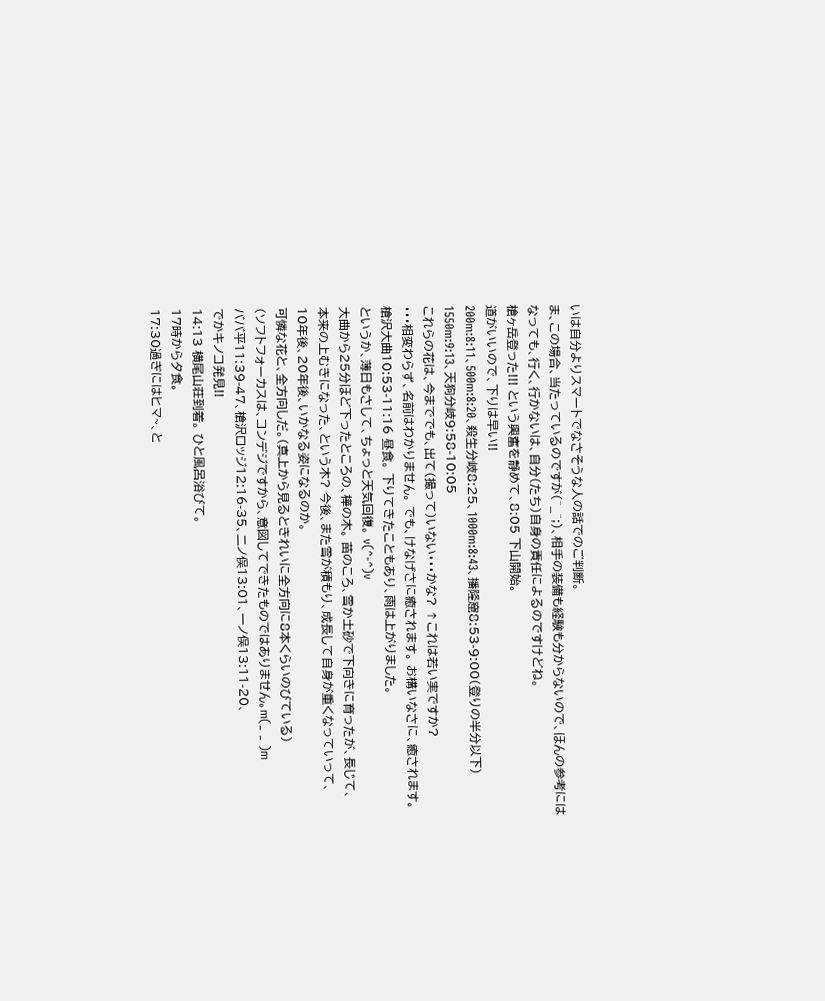いは自分よりスマートでなさそうな人の話でのご判断。
ま、この場合、当たっているのですが(^_^;)、相手の装備も経験も分からないので、ほんの参考には
なっても、行く、行かないは、自分(たち)自身の責任によるのですけどね。
槍ヶ岳登った!!! という興奮を静めて、8:05 下山開始。
道がいいので、下りは早い!!
200m:8:11、500m:8:20、殺生分岐8:25、1000m:8:43、播隆窟8:53-9:00(登りの半分以下)
1550m:9:13、天狗分岐9:58-10:05
これらの花は、今まででも、出て(撮って)いない・・・かな? ↑これは若い実ですか?
・・・相変わらず、名前はわかりません。 でも、けなげさに癒されます。 お構いなさに、癒されます。
槍沢大曲10:53-11:16 昼食。 下りてきたこともあり、雨は上がりました。
というか、薄日もさして、ちょっと天気回復。 v(^-^)v
大曲から25分ほど下ったところの、樺の木。 苗のころ、雪か土砂で下向きに育ったが、長じて、
本来の上むきになった、という木? 今後、また雪が積もり、成長して自身が重くなっていって、
10年後、20年後、いかなる姿になるのか。
可憐な花と、全方向しだ。(真上から見るときれいに全方向に8本くらいのびている)
(ソフトフォーカスは、コンデジですから、意図してできたものではありません。m(_ _ )m
ババ平11:39-47、槍沢ロッジ12:16-35、二ノ俣13:01、一ノ俣13:11-20、
でかキノコ発見!!
14:13 横尾山荘到着。 ひと風呂浴びて。
17時から夕食。
17:30過ぎにはヒマ~、と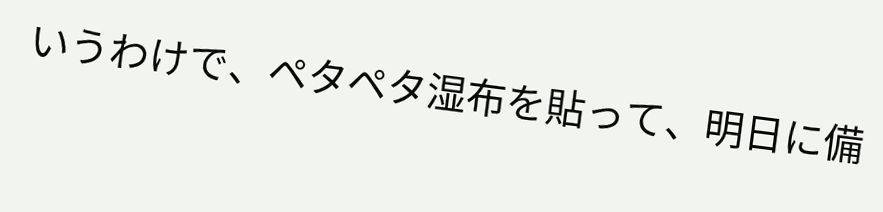いうわけで、ペタペタ湿布を貼って、明日に備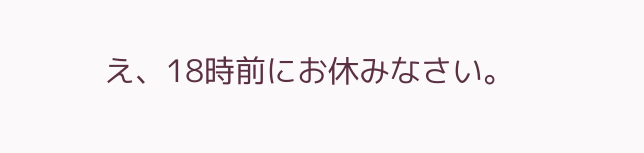え、18時前にお休みなさい。